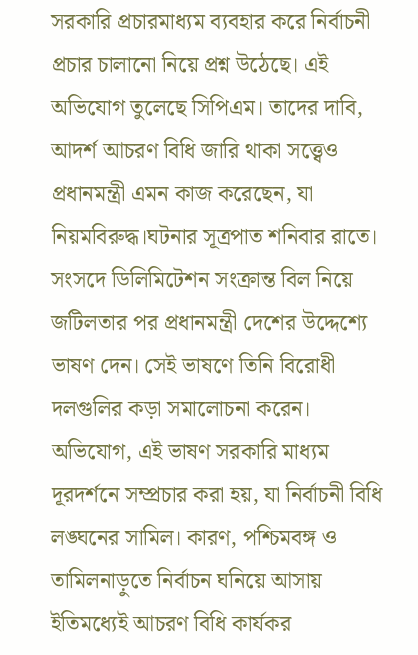সরকারি প্রচারমাধ্যম ব্যবহার করে নির্বাচনী প্রচার চালানো নিয়ে প্রশ্ন উঠেছে। এই অভিযোগ তুলেছে সিপিএম। তাদের দাবি, আদর্শ আচরণ বিধি জারি থাকা সত্ত্বেও প্রধানমন্ত্রী এমন কাজ করেছেন, যা নিয়মবিরুদ্ধ।ঘটনার সূত্রপাত শনিবার রাতে। সংসদে ডিলিমিটেশন সংক্রান্ত বিল নিয়ে জটিলতার পর প্রধানমন্ত্রী দেশের উদ্দেশ্যে ভাষণ দেন। সেই ভাষণে তিনি বিরোধী দলগুলির কড়া সমালোচনা করেন। অভিযোগ, এই ভাষণ সরকারি মাধ্যম দূরদর্শনে সম্প্রচার করা হয়, যা নির্বাচনী বিধি লঙ্ঘনের সামিল। কারণ, পশ্চিমবঙ্গ ও তামিলনাড়ুতে নির্বাচন ঘনিয়ে আসায় ইতিমধ্যেই আচরণ বিধি কার্যকর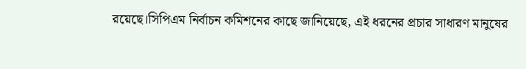রয়েছে।সিপিএম নির্বাচন কমিশনের কাছে জানিয়েছে, এই ধরনের প্রচার সাধারণ মানুষের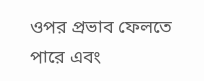ওপর প্রভাব ফেলতে পারে এবং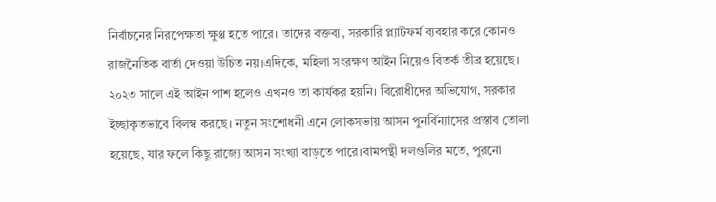নির্বাচনের নিরপেক্ষতা ক্ষুণ্ণ হতে পারে। তাদের বক্তব্য, সরকারি প্ল্যাটফর্ম ব্যবহার করে কোনও রাজনৈতিক বার্তা দেওয়া উচিত নয়।এদিকে, মহিলা সংরক্ষণ আইন নিয়েও বিতর্ক তীব্র হয়েছে। ২০২৩ সালে এই আইন পাশ হলেও এখনও তা কার্যকর হয়নি। বিরোধীদের অভিযোগ, সরকার ইচ্ছাকৃতভাবে বিলম্ব করছে। নতুন সংশোধনী এনে লোকসভায় আসন পুনর্বিন্যাসের প্রস্তাব তোলা হয়েছে, যার ফলে কিছু রাজ্যে আসন সংখ্যা বাড়তে পারে।বামপন্থী দলগুলির মতে, পুরনো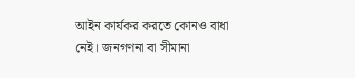আইন কার্যকর করতে কোনও বাধা নেই। জনগণনা বা সীমানা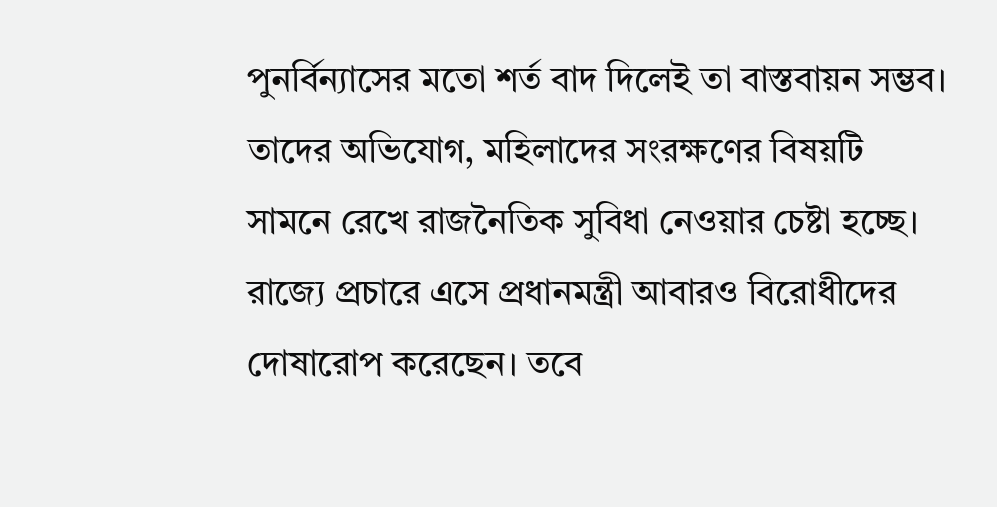পুনর্বিন্যাসের মতো শর্ত বাদ দিলেই তা বাস্তবায়ন সম্ভব। তাদের অভিযোগ, মহিলাদের সংরক্ষণের বিষয়টি সামনে রেখে রাজনৈতিক সুবিধা নেওয়ার চেষ্টা হচ্ছে। রাজ্যে প্রচারে এসে প্রধানমন্ত্রী আবারও বিরোধীদের দোষারোপ করেছেন। তবে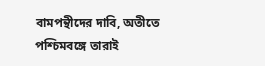বামপন্থীদের দাবি, অতীতে পশ্চিমবঙ্গে তারাই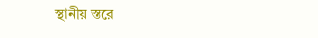স্থানীয় স্তরে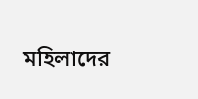মহিলাদের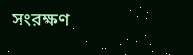সংরক্ষণ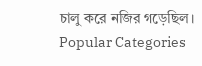চালু করে নজির গড়েছিল।
Popular Categories